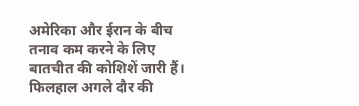अमेरिका और ईरान के बीच तनाव कम करने के लिए बातचीत की कोशिशें जारी हैं। फिलहाल अगले दौर की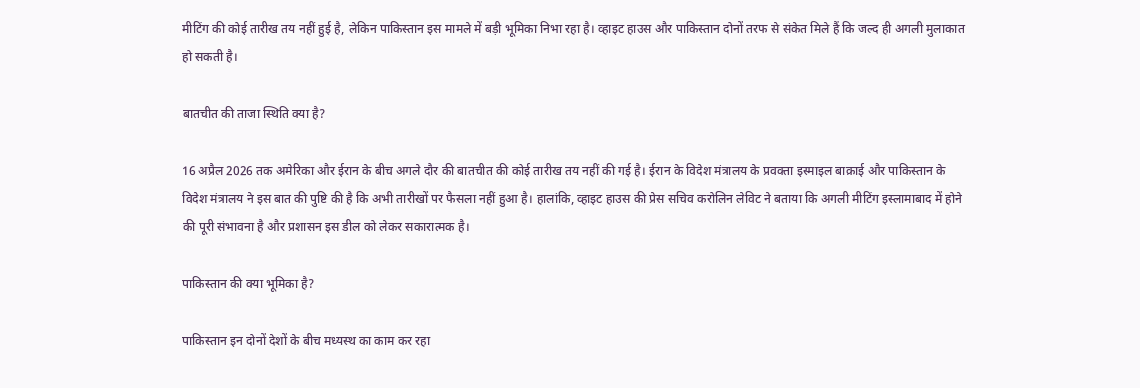मीटिंग की कोई तारीख तय नहीं हुई है, लेकिन पाकिस्तान इस मामले में बड़ी भूमिका निभा रहा है। व्हाइट हाउस और पाकिस्तान दोनों तरफ से संकेत मिले हैं कि जल्द ही अगली मुलाकात हो सकती है।

बातचीत की ताजा स्थिति क्या है?

16 अप्रैल 2026 तक अमेरिका और ईरान के बीच अगले दौर की बातचीत की कोई तारीख तय नहीं की गई है। ईरान के विदेश मंत्रालय के प्रवक्ता इस्माइल बाक़ाई और पाकिस्तान के विदेश मंत्रालय ने इस बात की पुष्टि की है कि अभी तारीखों पर फैसला नहीं हुआ है। हालांकि, व्हाइट हाउस की प्रेस सचिव करोलिन लेविट ने बताया कि अगली मीटिंग इस्लामाबाद में होने की पूरी संभावना है और प्रशासन इस डील को लेकर सकारात्मक है।

पाकिस्तान की क्या भूमिका है?

पाकिस्तान इन दोनों देशों के बीच मध्यस्थ का काम कर रहा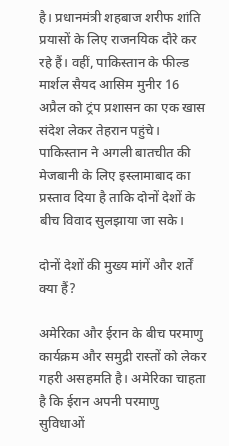है। प्रधानमंत्री शहबाज शरीफ शांति प्रयासों के लिए राजनयिक दौरे कर रहे हैं। वहीं, पाकिस्तान के फील्ड मार्शल सैयद आसिम मुनीर 16 अप्रैल को ट्रंप प्रशासन का एक खास संदेश लेकर तेहरान पहुंचे। पाकिस्तान ने अगली बातचीत की मेजबानी के लिए इस्लामाबाद का प्रस्ताव दिया है ताकि दोनों देशों के बीच विवाद सुलझाया जा सके।

दोनों देशों की मुख्य मांगें और शर्तें क्या हैं?

अमेरिका और ईरान के बीच परमाणु कार्यक्रम और समुद्री रास्तों को लेकर गहरी असहमति है। अमेरिका चाहता है कि ईरान अपनी परमाणु सुविधाओं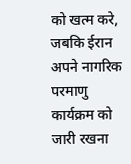को खत्म करे, जबकि ईरान अपने नागरिक परमाणु कार्यक्रम को जारी रखना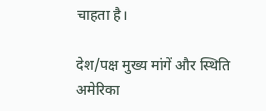चाहता है।

देश/पक्ष मुख्य मांगें और स्थिति
अमेरिका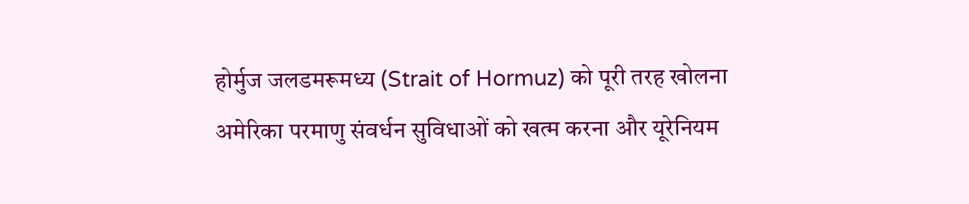होर्मुज जलडमरूमध्य (Strait of Hormuz) को पूरी तरह खोलना
अमेरिका परमाणु संवर्धन सुविधाओं को खत्म करना और यूरेनियम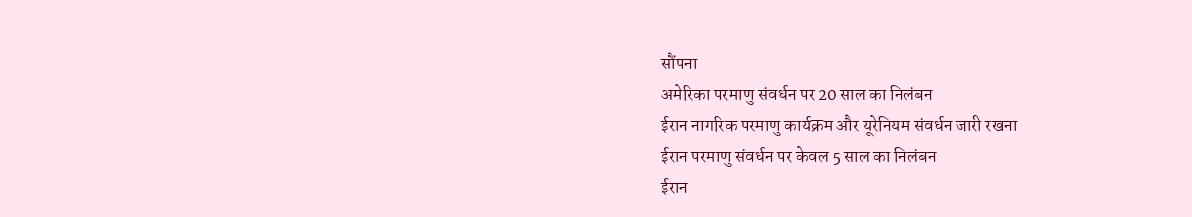सौंपना
अमेरिका परमाणु संवर्धन पर 20 साल का निलंबन
ईरान नागरिक परमाणु कार्यक्रम और यूरेनियम संवर्धन जारी रखना
ईरान परमाणु संवर्धन पर केवल 5 साल का निलंबन
ईरान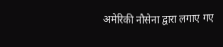अमेरिकी नौसेना द्वारा लगाए गए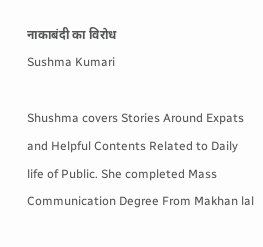नाकाबंदी का विरोध
Sushma Kumari

Shushma covers Stories Around Expats and Helpful Contents Related to Daily life of Public. She completed Mass Communication Degree From Makhan lal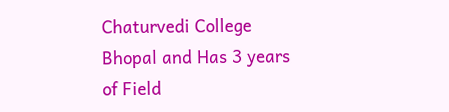Chaturvedi College Bhopal and Has 3 years of Field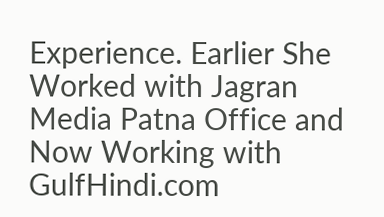Experience. Earlier She Worked with Jagran Media Patna Office and Now Working with GulfHindi.com